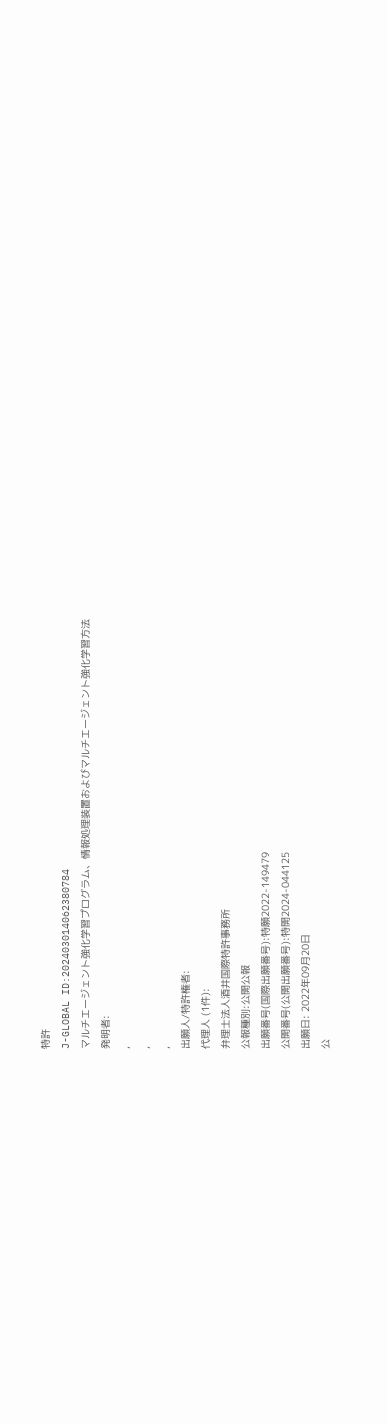特許
J-GLOBAL ID:202403014062380784
マルチエージェント強化学習プログラム、情報処理装置およびマルチエージェント強化学習方法
発明者:
,
,
,
出願人/特許権者:
代理人 (1件):
弁理士法人酒井国際特許事務所
公報種別:公開公報
出願番号(国際出願番号):特願2022-149479
公開番号(公開出願番号):特開2024-044125
出願日: 2022年09月20日
公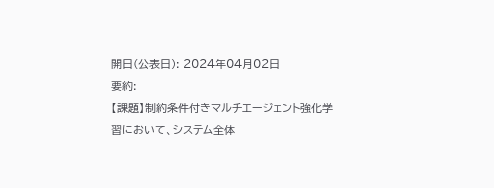開日(公表日): 2024年04月02日
要約:
【課題】制約条件付きマルチエージェント強化学習において、システム全体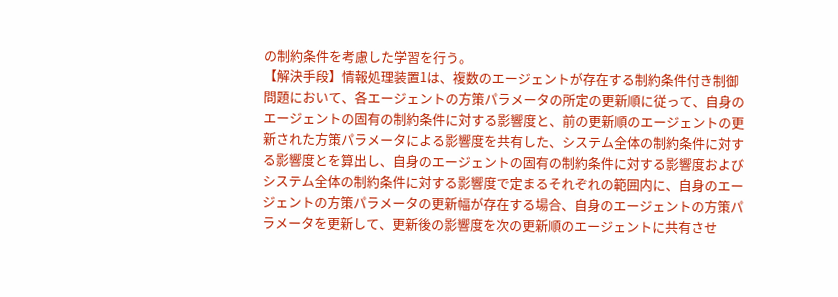の制約条件を考慮した学習を行う。
【解決手段】情報処理装置1は、複数のエージェントが存在する制約条件付き制御問題において、各エージェントの方策パラメータの所定の更新順に従って、自身のエージェントの固有の制約条件に対する影響度と、前の更新順のエージェントの更新された方策パラメータによる影響度を共有した、システム全体の制約条件に対する影響度とを算出し、自身のエージェントの固有の制約条件に対する影響度およびシステム全体の制約条件に対する影響度で定まるそれぞれの範囲内に、自身のエージェントの方策パラメータの更新幅が存在する場合、自身のエージェントの方策パラメータを更新して、更新後の影響度を次の更新順のエージェントに共有させ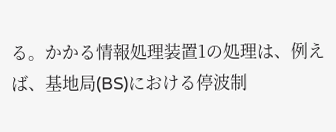る。かかる情報処理装置1の処理は、例えば、基地局(BS)における停波制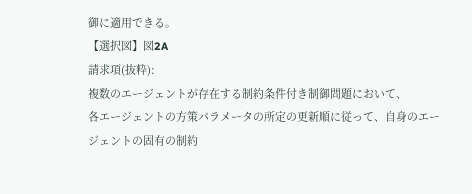御に適用できる。
【選択図】図2A
請求項(抜粋):
複数のエージェントが存在する制約条件付き制御問題において、
各エージェントの方策パラメータの所定の更新順に従って、自身のエージェントの固有の制約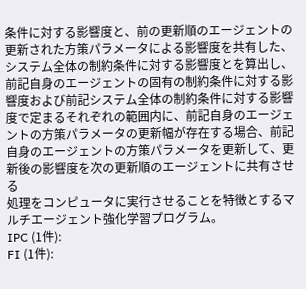条件に対する影響度と、前の更新順のエージェントの更新された方策パラメータによる影響度を共有した、システム全体の制約条件に対する影響度とを算出し、
前記自身のエージェントの固有の制約条件に対する影響度および前記システム全体の制約条件に対する影響度で定まるそれぞれの範囲内に、前記自身のエージェントの方策パラメータの更新幅が存在する場合、前記自身のエージェントの方策パラメータを更新して、更新後の影響度を次の更新順のエージェントに共有させる
処理をコンピュータに実行させることを特徴とするマルチエージェント強化学習プログラム。
IPC (1件):
FI (1件):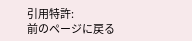引用特許:
前のページに戻る